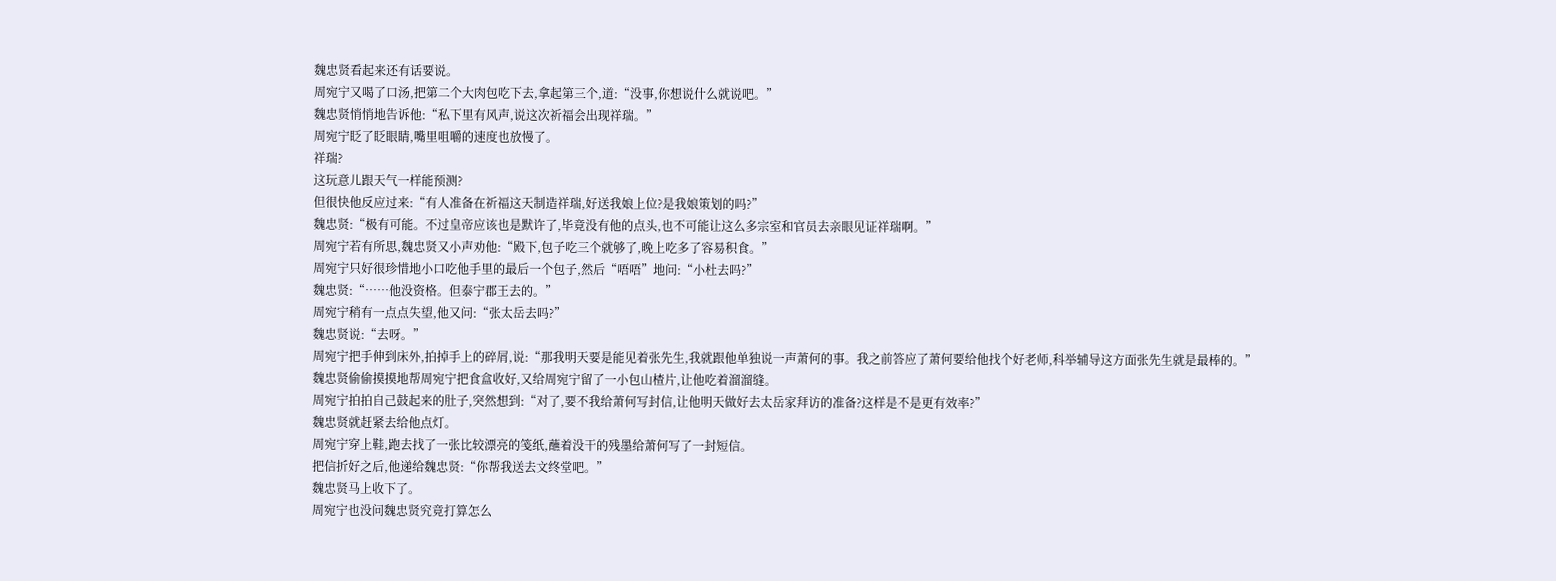魏忠贤看起来还有话要说。
周宛宁又喝了口汤,把第二个大肉包吃下去,拿起第三个,道:“没事,你想说什么就说吧。”
魏忠贤悄悄地告诉他:“私下里有风声,说这次祈福会出现祥瑞。”
周宛宁眨了眨眼睛,嘴里咀嚼的速度也放慢了。
祥瑞?
这玩意儿跟天气一样能预测?
但很快他反应过来:“有人准备在祈福这天制造祥瑞,好送我娘上位?是我娘策划的吗?”
魏忠贤:“极有可能。不过皇帝应该也是默许了,毕竟没有他的点头,也不可能让这么多宗室和官员去亲眼见证祥瑞啊。”
周宛宁若有所思,魏忠贤又小声劝他:“殿下,包子吃三个就够了,晚上吃多了容易积食。”
周宛宁只好很珍惜地小口吃他手里的最后一个包子,然后“唔唔”地问:“小杜去吗?”
魏忠贤:“……他没资格。但泰宁郡王去的。”
周宛宁稍有一点点失望,他又问:“张太岳去吗?”
魏忠贤说:“去呀。”
周宛宁把手伸到床外,拍掉手上的碎屑,说:“那我明天要是能见着张先生,我就跟他单独说一声萧何的事。我之前答应了萧何要给他找个好老师,科举辅导这方面张先生就是最棒的。”
魏忠贤偷偷摸摸地帮周宛宁把食盒收好,又给周宛宁留了一小包山楂片,让他吃着溜溜缝。
周宛宁拍拍自己鼓起来的肚子,突然想到:“对了,要不我给萧何写封信,让他明天做好去太岳家拜访的准备?这样是不是更有效率?”
魏忠贤就赶紧去给他点灯。
周宛宁穿上鞋,跑去找了一张比较漂亮的笺纸,蘸着没干的残墨给萧何写了一封短信。
把信折好之后,他递给魏忠贤:“你帮我送去文终堂吧。”
魏忠贤马上收下了。
周宛宁也没问魏忠贤究竟打算怎么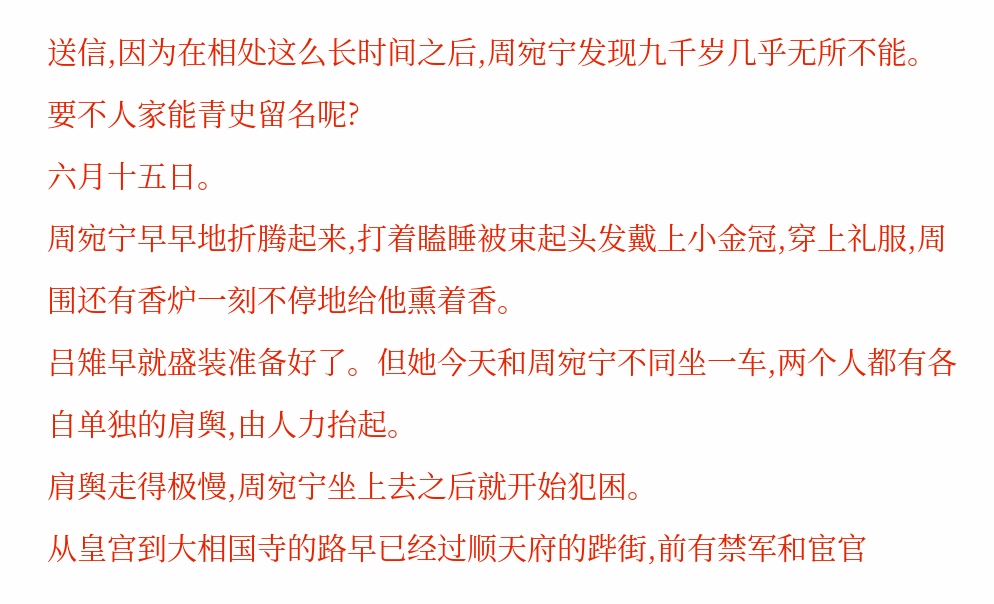送信,因为在相处这么长时间之后,周宛宁发现九千岁几乎无所不能。
要不人家能青史留名呢?
六月十五日。
周宛宁早早地折腾起来,打着瞌睡被束起头发戴上小金冠,穿上礼服,周围还有香炉一刻不停地给他熏着香。
吕雉早就盛装准备好了。但她今天和周宛宁不同坐一车,两个人都有各自单独的肩舆,由人力抬起。
肩舆走得极慢,周宛宁坐上去之后就开始犯困。
从皇宫到大相国寺的路早已经过顺天府的跸街,前有禁军和宦官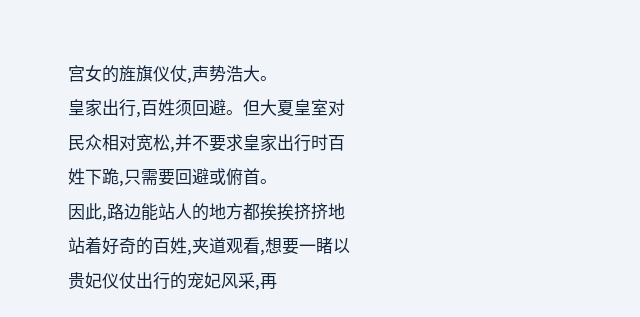宫女的旌旗仪仗,声势浩大。
皇家出行,百姓须回避。但大夏皇室对民众相对宽松,并不要求皇家出行时百姓下跪,只需要回避或俯首。
因此,路边能站人的地方都挨挨挤挤地站着好奇的百姓,夹道观看,想要一睹以贵妃仪仗出行的宠妃风采,再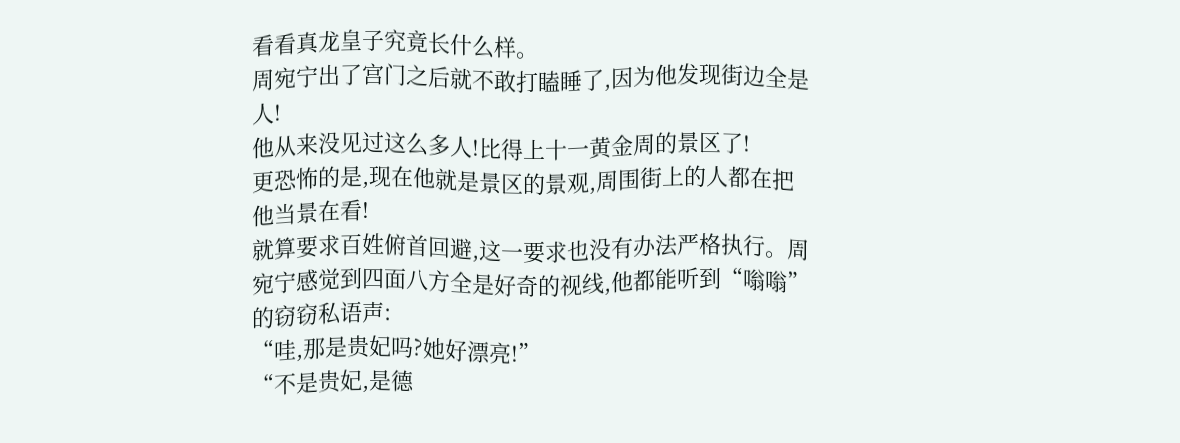看看真龙皇子究竟长什么样。
周宛宁出了宫门之后就不敢打瞌睡了,因为他发现街边全是人!
他从来没见过这么多人!比得上十一黄金周的景区了!
更恐怖的是,现在他就是景区的景观,周围街上的人都在把他当景在看!
就算要求百姓俯首回避,这一要求也没有办法严格执行。周宛宁感觉到四面八方全是好奇的视线,他都能听到“嗡嗡”的窃窃私语声:
“哇,那是贵妃吗?她好漂亮!”
“不是贵妃,是德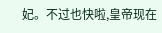妃。不过也快啦,皇帝现在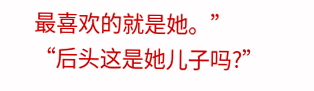最喜欢的就是她。”
“后头这是她儿子吗?”